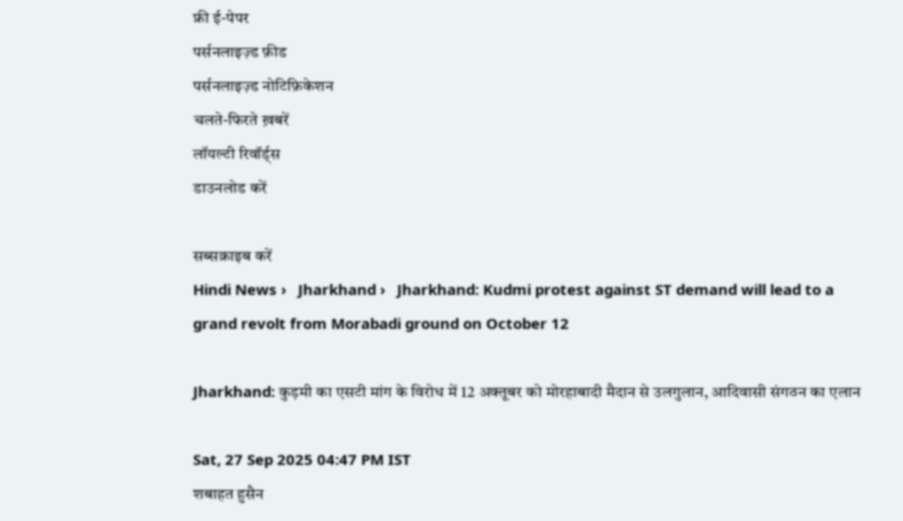फ्री ई-पेपर
पर्सनलाइज़्ड फ़ीड
पर्सनलाइज़्ड नोटिफ़िकेशन
चलते-फिरते ख़बरें
लॉयल्टी रिवॉर्ड्स
डाउनलोड करें

सब्सक्राइब करें
Hindi News ›   Jharkhand ›   Jharkhand: Kudmi protest against ST demand will lead to a grand revolt from Morabadi ground on October 12

Jharkhand: कुड़मी का एसटी मांग के विरोध में 12 अक्तूबर को मोरहाबादी मैदान से उलगुलान, आदिवासी संगठन का एलान

Sat, 27 Sep 2025 04:47 PM IST
शबाहत हुसैन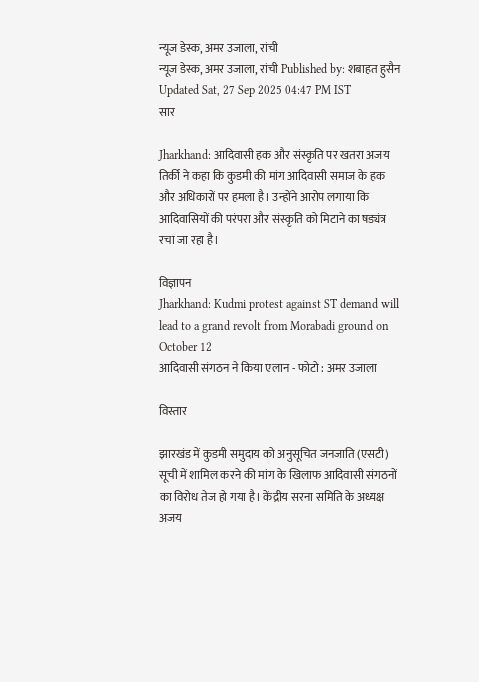न्यूज डेस्क, अमर उजाला, रांची
न्यूज डेस्क, अमर उजाला, रांची Published by: शबाहत हुसैन Updated Sat, 27 Sep 2025 04:47 PM IST
सार

Jharkhand: आदिवासी हक और संस्कृति पर खतरा अजय तिर्की ने कहा कि कुडमी की मांग आदिवासी समाज के हक और अधिकारों पर हमला है। उन्होंने आरोप लगाया कि आदिवासियों की परंपरा और संस्कृति को मिटाने का षड्यंत्र रचा जा रहा है।

विज्ञापन
Jharkhand: Kudmi protest against ST demand will lead to a grand revolt from Morabadi ground on October 12
आदिवासी संगठन ने किया एलान - फोटो : अमर उजाला

विस्तार

झारखंड में कुडमी समुदाय को अनुसूचित जनजाति (एसटी) सूची में शामिल करने की मांग के खिलाफ आदिवासी संगठनों का विरोध तेज हो गया है। केंद्रीय सरना समिति के अध्यक्ष अजय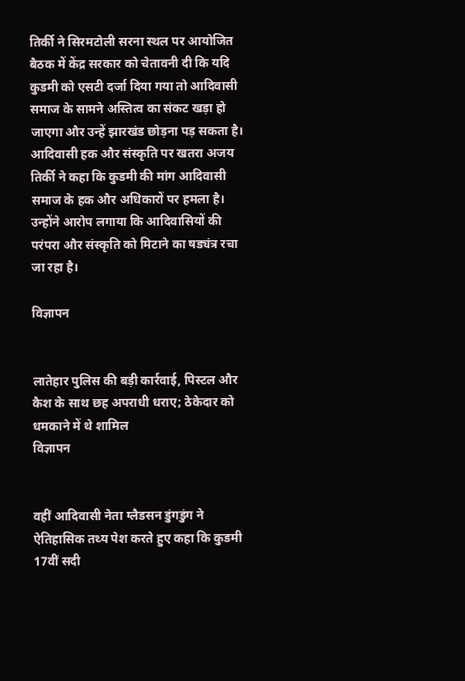तिर्की ने सिरमटोली सरना स्थल पर आयोजित बैठक में केंद्र सरकार को चेतावनी दी कि यदि कुडमी को एसटी दर्जा दिया गया तो आदिवासी समाज के सामने अस्तित्व का संकट खड़ा हो जाएगा और उन्हें झारखंड छोड़ना पड़ सकता है। आदिवासी हक और संस्कृति पर खतरा अजय तिर्की ने कहा कि कुडमी की मांग आदिवासी समाज के हक और अधिकारों पर हमला है। उन्होंने आरोप लगाया कि आदिवासियों की परंपरा और संस्कृति को मिटाने का षड्यंत्र रचा जा रहा है।

विज्ञापन


लातेहार पुलिस की बड़ी कार्रवाई, पिस्टल और कैश के साथ छह अपराधी धराए; ठेकेदार को धमकाने में थे शामिल
विज्ञापन


वहीं आदिवासी नेता ग्लैडसन डुंगडुंग ने ऐतिहासिक तथ्य पेश करते हुए कहा कि कुडमी 17वीं सदी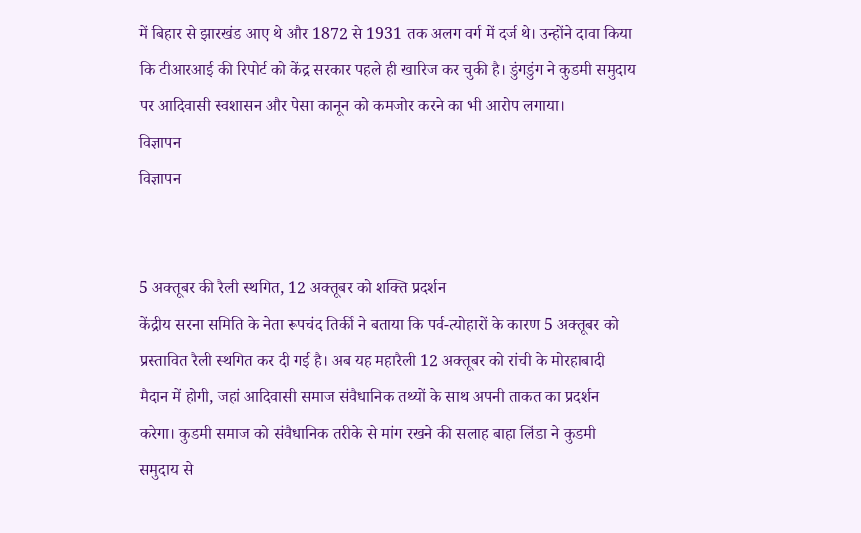में बिहार से झारखंड आए थे और 1872 से 1931 तक अलग वर्ग में दर्ज थे। उन्होंने दावा किया कि टीआरआई की रिपोर्ट को केंद्र सरकार पहले ही खारिज कर चुकी है। डुंगडुंग ने कुडमी समुदाय पर आदिवासी स्वशासन और पेसा कानून को कमजोर करने का भी आरोप लगाया।
विज्ञापन
विज्ञापन


5 अक्तूबर की रैली स्थगित, 12 अक्तूबर को शक्ति प्रदर्शन
केंद्रीय सरना समिति के नेता रूपचंद तिर्की ने बताया कि पर्व-त्योहारों के कारण 5 अक्तूबर को प्रस्तावित रैली स्थगित कर दी गई है। अब यह महारैली 12 अक्तूबर को रांची के मोरहाबादी मैदान में होगी, जहां आदिवासी समाज संवैधानिक तथ्यों के साथ अपनी ताकत का प्रदर्शन करेगा। कुडमी समाज को संवैधानिक तरीके से मांग रखने की सलाह बाहा लिंडा ने कुडमी समुदाय से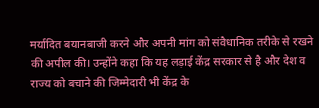मर्यादित बयानबाजी करने और अपनी मांग को संवैधानिक तरीके से रखने की अपील की। उन्होंने कहा कि यह लड़ाई केंद्र सरकार से है और देश व राज्य को बचाने की जिम्मेदारी भी केंद्र के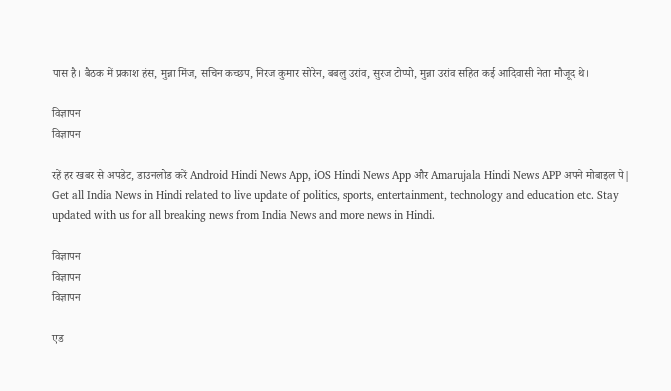पास है। बैठक में प्रकाश हंस, मुन्ना मिंज, सचिन कच्छप, निरज कुमार सोरेन, बबलु उरांव, सुरज टोप्पो, मुन्ना उरांव सहित कई आदिवासी नेता मौजूद थे।

विज्ञापन
विज्ञापन

रहें हर खबर से अपडेट, डाउनलोड करें Android Hindi News App, iOS Hindi News App और Amarujala Hindi News APP अपने मोबाइल पे|
Get all India News in Hindi related to live update of politics, sports, entertainment, technology and education etc. Stay updated with us for all breaking news from India News and more news in Hindi.

विज्ञापन
विज्ञापन
विज्ञापन

एड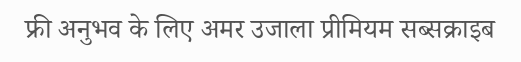फ्री अनुभव के लिए अमर उजाला प्रीमियम सब्सक्राइब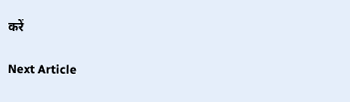करें

Next Article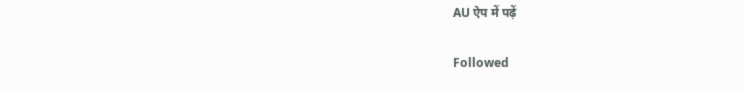AU ऐप में पढ़ें

Followed